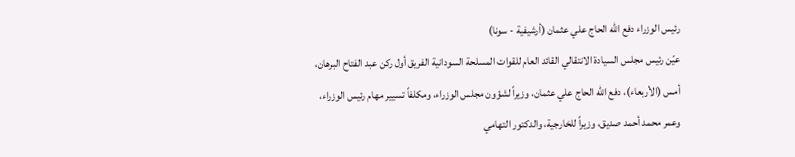رئيس الوزراء دفع الله الحاج علي عثمان (أرشيفية - سونا)
عيّن رئيس مجلس السيادة الانتقالي القائد العام للقوات المسلحة السودانية الفريق أول ركن عبد الفتاح البرهان، أمس (الأربعاء)، دفع الله الحاج علي عثمان، وزيراً لشؤون مجلس الوزراء، ومكلفاً تسيير مهام رئيس الوزراء، وعمر محمد أحمد صديق، وزيراً للخارجية، والدكتور التهامي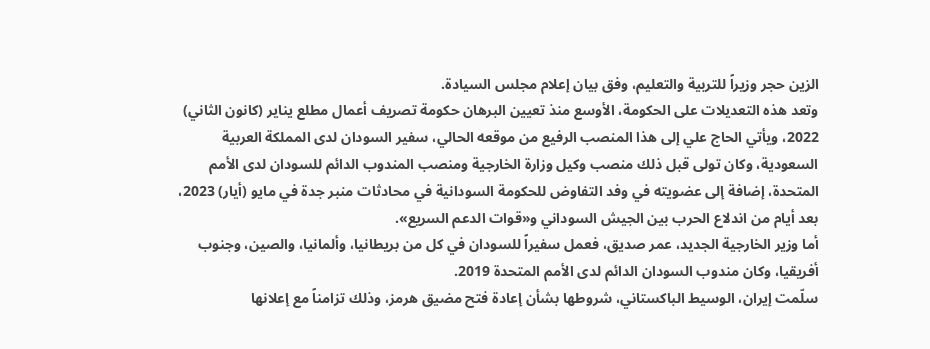الزين حجر وزيراً للتربية والتعليم، وفق بيان إعلام مجلس السيادة.
وتعد هذه التعديلات على الحكومة، الأوسع منذ تعيين البرهان حكومة تصريف أعمال مطلع يناير (كانون الثاني) 2022، ويأتي الحاج علي إلى هذا المنصب الرفيع من موقعه الحالي، سفير السودان لدى المملكة العربية السعودية، وكان تولى قبل ذلك منصب وكيل وزارة الخارجية ومنصب المندوب الدائم للسودان لدى الأمم المتحدة، إضافة إلى عضويته في وفد التفاوض للحكومة السودانية في محادثات منبر جدة في مايو (أيار) 2023، بعد أيام من اندلاع الحرب بين الجيش السوداني و«قوات الدعم السريع».
أما وزير الخارجية الجديد، عمر صديق، فعمل سفيراً للسودان في كل من بريطانيا، وألمانيا، والصين، وجنوب أفريقيا، وكان مندوب السودان الدائم لدى الأمم المتحدة 2019.
سلّمت إيران، الوسيط الباكستاني، شروطها بشأن إعادة فتح مضيق هرمز، وذلك تزامناً مع إعلانها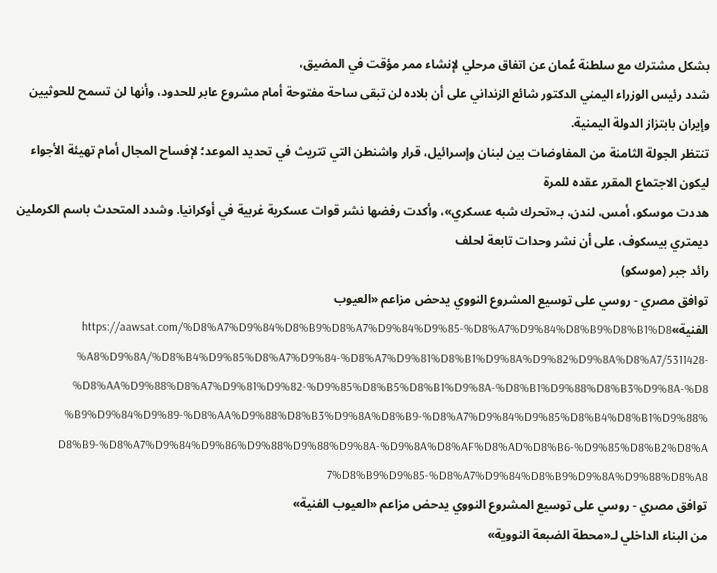بشكل مشترك مع سلطنة عُمان عن اتفاق مرحلي لإنشاء ممر مؤقت في المضيق،
شدد رئيس الوزراء اليمني الدكتور شائع الزنداني على أن بلاده لن تبقى ساحة مفتوحة أمام مشروع عابر للحدود، وأنها لن تسمح للحوثيين وإيران بابتزاز الدولة اليمنية.
تنتظر الجولة الثامنة من المفاوضات بين لبنان وإسرائيل، قرار واشنطن التي تتريث في تحديد الموعد؛ لإفساح المجال أمام تهيئة الأجواء ليكون الاجتماع المقرر عقده للمرة
هددت موسكو، أمس، لندن، بـ«تحرك شبه عسكري»، وأكدت رفضها نشر قوات عسكرية غربية في أوكرانيا. وشدد المتحدث باسم الكرملين ديمتري بيسكوف، على أن نشر وحدات تابعة لحلف
رائد جبر (موسكو)
توافق مصري - روسي على توسيع المشروع النووي يدحض مزاعم «العيوب الفنية»https://aawsat.com/%D8%A7%D9%84%D8%B9%D8%A7%D9%84%D9%85-%D8%A7%D9%84%D8%B9%D8%B1%D8%A8%D9%8A/%D8%B4%D9%85%D8%A7%D9%84-%D8%A7%D9%81%D8%B1%D9%8A%D9%82%D9%8A%D8%A7/5311428-%D8%AA%D9%88%D8%A7%D9%81%D9%82-%D9%85%D8%B5%D8%B1%D9%8A-%D8%B1%D9%88%D8%B3%D9%8A-%D8%B9%D9%84%D9%89-%D8%AA%D9%88%D8%B3%D9%8A%D8%B9-%D8%A7%D9%84%D9%85%D8%B4%D8%B1%D9%88%D8%B9-%D8%A7%D9%84%D9%86%D9%88%D9%88%D9%8A-%D9%8A%D8%AF%D8%AD%D8%B6-%D9%85%D8%B2%D8%A7%D8%B9%D9%85-%D8%A7%D9%84%D8%B9%D9%8A%D9%88%D8%A8
توافق مصري - روسي على توسيع المشروع النووي يدحض مزاعم «العيوب الفنية»
من البناء الداخلي لـ«محطة الضبعة النووية»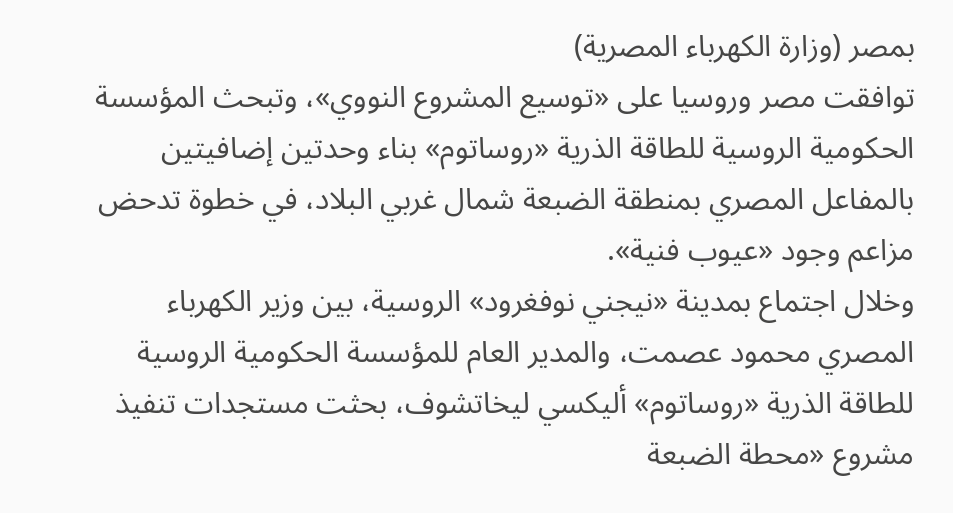بمصر (وزارة الكهرباء المصرية)
توافقت مصر وروسيا على «توسيع المشروع النووي»، وتبحث المؤسسة الحكومية الروسية للطاقة الذرية «روساتوم» بناء وحدتين إضافيتين بالمفاعل المصري بمنطقة الضبعة شمال غربي البلاد، في خطوة تدحض مزاعم وجود «عيوب فنية».
وخلال اجتماع بمدينة «نيجني نوفغرود» الروسية، بين وزير الكهرباء المصري محمود عصمت، والمدير العام للمؤسسة الحكومية الروسية للطاقة الذرية «روساتوم» أليكسي ليخاتشوف، بحثت مستجدات تنفيذ مشروع «محطة الضبعة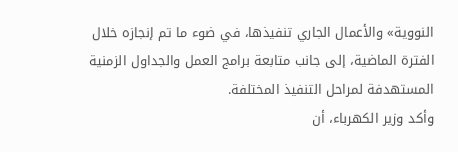النووية» والأعمال الجاري تنفيذها، في ضوء ما تم إنجازه خلال الفترة الماضية، إلى جانب متابعة برامج العمل والجداول الزمنية المستهدفة لمراحل التنفيذ المختلفة.
وأكد وزير الكهرباء، أن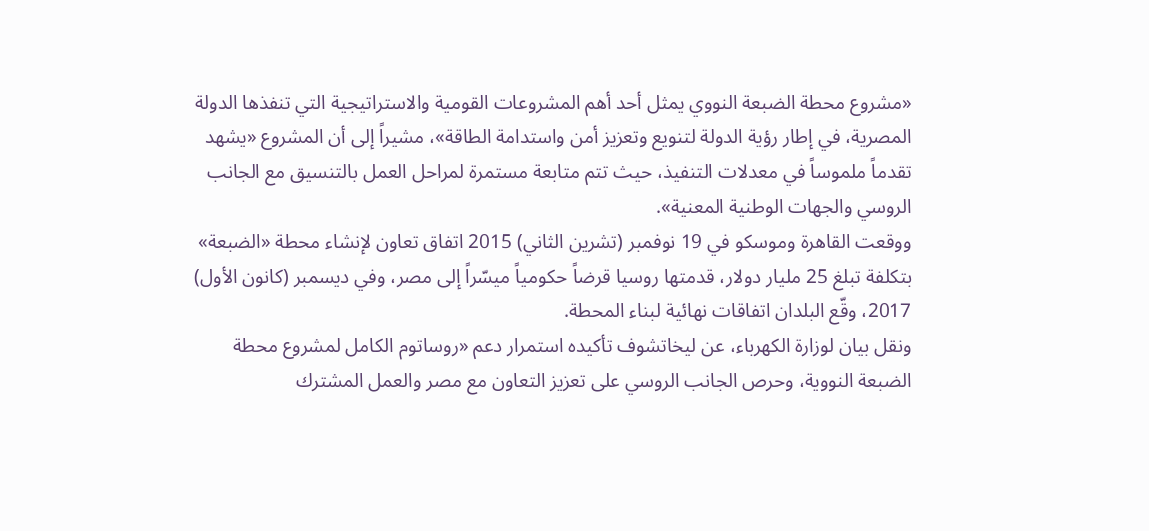«مشروع محطة الضبعة النووي يمثل أحد أهم المشروعات القومية والاستراتيجية التي تنفذها الدولة المصرية، في إطار رؤية الدولة لتنويع وتعزيز أمن واستدامة الطاقة»، مشيراً إلى أن المشروع «يشهد تقدماً ملموساً في معدلات التنفيذ، حيث تتم متابعة مستمرة لمراحل العمل بالتنسيق مع الجانب الروسي والجهات الوطنية المعنية».
ووقعت القاهرة وموسكو في 19 نوفمبر (تشرين الثاني) 2015 اتفاق تعاون لإنشاء محطة «الضبعة» بتكلفة تبلغ 25 مليار دولار، قدمتها روسيا قرضاً حكومياً ميسّراً إلى مصر، وفي ديسمبر (كانون الأول) 2017، وقّع البلدان اتفاقات نهائية لبناء المحطة.
ونقل بيان لوزارة الكهرباء، عن ليخاتشوف تأكيده استمرار دعم «روساتوم الكامل لمشروع محطة الضبعة النووية، وحرص الجانب الروسي على تعزيز التعاون مع مصر والعمل المشترك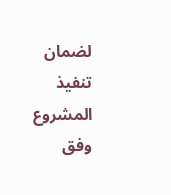لضمان تنفيذ المشروع وفق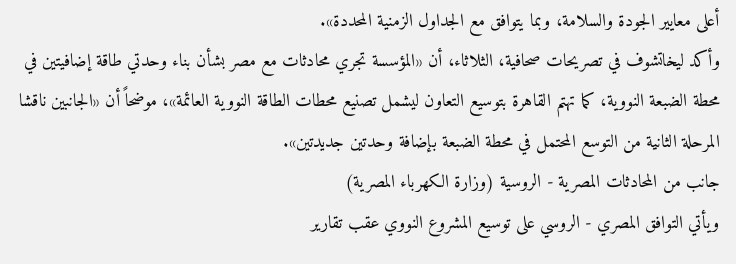أعلى معايير الجودة والسلامة، وبما يتوافق مع الجداول الزمنية المحددة».
وأكد ليخاتشوف في تصريحات صحافية، الثلاثاء، أن «المؤسسة تجري محادثات مع مصر بشأن بناء وحدتي طاقة إضافيتين في محطة الضبعة النووية، كما تهتم القاهرة بتوسيع التعاون ليشمل تصنيع محطات الطاقة النووية العائمة»، موضحاً أن «الجانبين ناقشا المرحلة الثانية من التوسع المحتمل في محطة الضبعة بإضافة وحدتين جديدتين».
جانب من المحادثات المصرية - الروسية (وزارة الكهرباء المصرية)
ويأتي التوافق المصري - الروسي على توسيع المشروع النووي عقب تقارير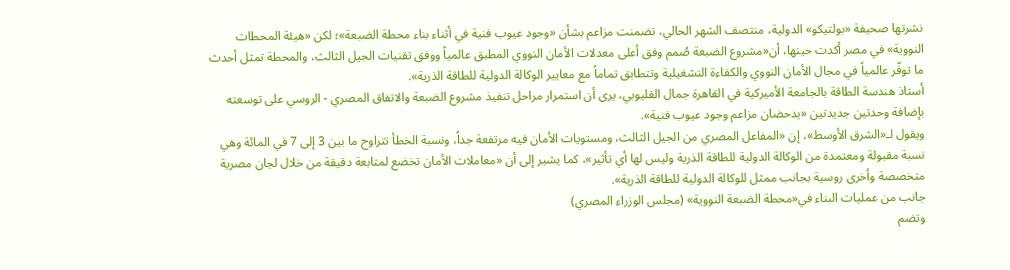نشرتها صحيفة «بولتيكو» الدولية، منتصف الشهر الحالي، تضمنت مزاعم بشأن «وجود عيوب فنية في أثناء بناء محطة الضبعة»؛ لكن «هيئة المحطات النووية» في مصر أكدت حينها، أن«مشروع الضبعة صُمم وفق أعلى معدلات الأمان النووي المطبق عالمياً ووفق تقنيات الجيل الثالث، والمحطة تمثل أحدث ما توفّر عالمياً في مجال الأمان النووي والكفاءة التشغيلية وتتطابق تماماً مع معايير الوكالة الدولية للطاقة الذرية».
أستاذ هندسة الطاقة بالجامعة الأميركية في القاهرة جمال القليوبي، يرى أن استمرار مراحل تنفيذ مشروع الضبعة والاتفاق المصري - الروسي على توسعته بإضافة وحدتين جديدتين «يدحضان مزاعم وجود عيوب فنية».
ويقول لـ«الشرق الأوسط»، إن «المفاعل المصري من الجيل الثالث، ومستويات الأمان فيه مرتفعة جداً، ونسبة الخطأ تتراوح ما بين 3 إلى 7 في المائة وهي نسبة مقبولة ومعتمدة من الوكالة الدولية للطاقة الذرية وليس لها أي تأثير»، كما يشير إلى أن «معاملات الأمان تخضع لمتابعة دقيقة من خلال لجان مصرية متخصصة وأخرى روسية بجانب ممثل للوكالة الدولية للطاقة الذرية».
جانب من عمليات البناء في«محطة الضبعة النووية» (مجلس الوزراء المصري)
وتضم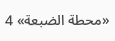«محطة الضبعة» 4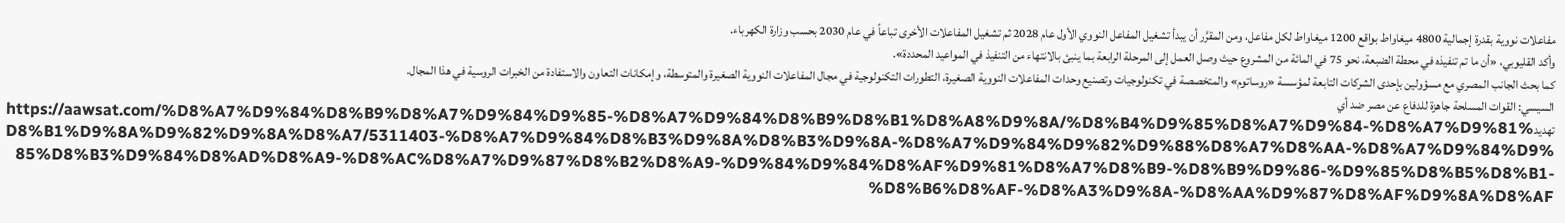مفاعلات نووية بقدرة إجمالية 4800 ميغاواط بواقع 1200 ميغاواط لكل مفاعل، ومن المقرَّر أن يبدأ تشغيل المفاعل النووي الأول عام 2028 ثم تشغيل المفاعلات الأخرى تباعاً في عام 2030 بحسب وزارة الكهرباء.
وأكد القليوبي، «أن ما تم تنفيذه في محطة الضبعة، نحو 75 في المائة من المشروع حيث وصل العمل إلى المرحلة الرابعة بما ينبئ بالانتهاء من التنفيذ في المواعيد المحددة».
كما بحث الجانب المصري مع مسؤولين بإحدى الشركات التابعة لمؤسسة «روساتوم» والمتخصصة في تكنولوجيات وتصنيع وحدات المفاعلات النووية الصغيرة، التطورات التكنولوجية في مجال المفاعلات النووية الصغيرة والمتوسطة، وإمكانات التعاون والاستفادة من الخبرات الروسية في هذا المجال.
السيسي: القوات المسلحة جاهزة للدفاع عن مصر ضد أي تهديدhttps://aawsat.com/%D8%A7%D9%84%D8%B9%D8%A7%D9%84%D9%85-%D8%A7%D9%84%D8%B9%D8%B1%D8%A8%D9%8A/%D8%B4%D9%85%D8%A7%D9%84-%D8%A7%D9%81%D8%B1%D9%8A%D9%82%D9%8A%D8%A7/5311403-%D8%A7%D9%84%D8%B3%D9%8A%D8%B3%D9%8A-%D8%A7%D9%84%D9%82%D9%88%D8%A7%D8%AA-%D8%A7%D9%84%D9%85%D8%B3%D9%84%D8%AD%D8%A9-%D8%AC%D8%A7%D9%87%D8%B2%D8%A9-%D9%84%D9%84%D8%AF%D9%81%D8%A7%D8%B9-%D8%B9%D9%86-%D9%85%D8%B5%D8%B1-%D8%B6%D8%AF-%D8%A3%D9%8A-%D8%AA%D9%87%D8%AF%D9%8A%D8%AF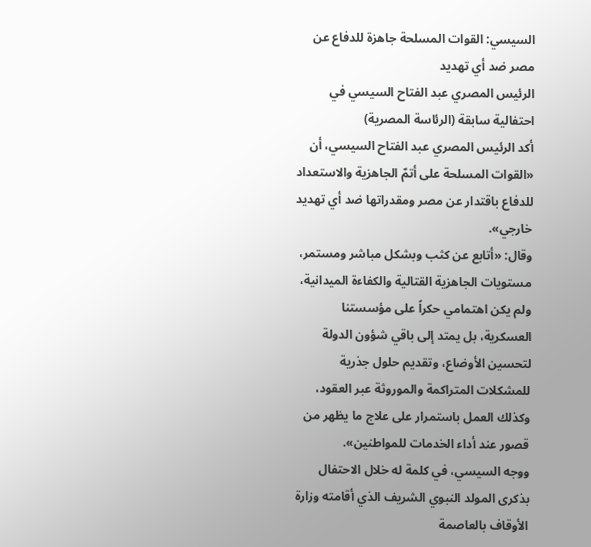السيسي: القوات المسلحة جاهزة للدفاع عن مصر ضد أي تهديد
الرئيس المصري عبد الفتاح السيسي في احتفالية سابقة (الرئاسة المصرية)
أكد الرئيس المصري عبد الفتاح السيسي، أن «القوات المسلحة على أتمّ الجاهزية والاستعداد للدفاع باقتدار عن مصر ومقدراتها ضد أي تهديد خارجي».
وقال: «أتابع عن كثب وبشكل مباشر ومستمر، مستويات الجاهزية القتالية والكفاءة الميدانية، ولم يكن اهتمامي حكراً على مؤسستنا العسكرية، بل يمتد إلى باقي شؤون الدولة لتحسين الأوضاع، وتقديم حلول جذرية للمشكلات المتراكمة والموروثة عبر العقود، وكذلك العمل باستمرار على علاج ما يظهر من قصور عند أداء الخدمات للمواطنين».
ووجه السيسي، في كلمة له خلال الاحتفال بذكرى المولد النبوي الشريف الذي أقامته وزارة الأوقاف بالعاصمة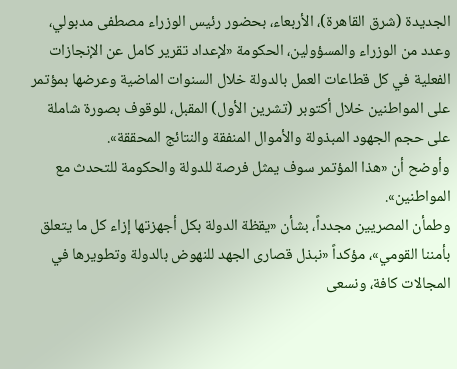الجديدة (شرق القاهرة)، الأربعاء، بحضور رئيس الوزراء مصطفى مدبولي، وعدد من الوزراء والمسؤولين، الحكومة «لإعداد تقرير كامل عن الإنجازات الفعلية في كل قطاعات العمل بالدولة خلال السنوات الماضية وعرضها بمؤتمر على المواطنين خلال أكتوبر (تشرين الأول) المقبل، للوقوف بصورة شاملة على حجم الجهود المبذولة والأموال المنفقة والنتائج المحققة».
وأوضح أن «هذا المؤتمر سوف يمثل فرصة للدولة والحكومة للتحدث مع المواطنين».
وطمأن المصريين مجدداً، بشأن «يقظة الدولة بكل أجهزتها إزاء كل ما يتعلق بأمننا القومي»، مؤكداً «نبذل قصارى الجهد للنهوض بالدولة وتطويرها في المجالات كافة، ونسعى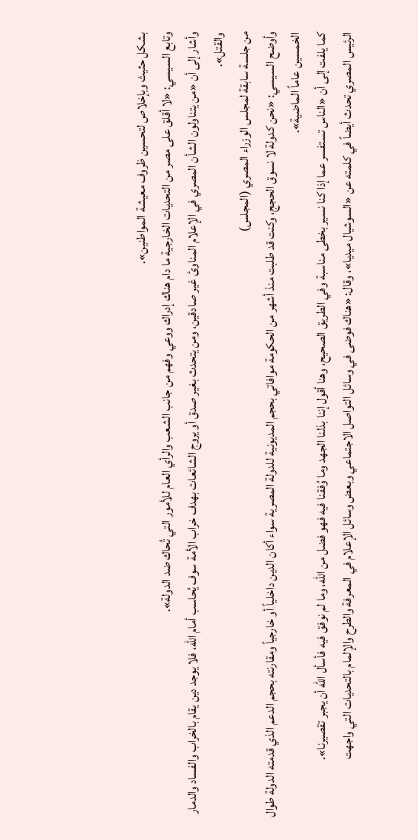بشكل حثيث وبإخلاص لتحسين ظروف معيشة المواطنين».
وتابع السيسي: «لا أقلق على مصر من التحديات الخارجية ما دام هناك إدراك ووعي وفهم من جانب الشعب والرأي العام للأمور التي تُحاك ضد الدولة».
وأشار إلى أن «من يتناولون الشأن المصري في الإعلام المناوئ غير صادقين، ومن يتحدث بغير صدق أو يروج الشائعات بهدف خراب الأمة سوف يُحاسب أمام الله، فلا يوجد دين يقام بالخراب والفساد والدمار والقتل».
من جلسة سابقة لمجلس الوزراء المصري (المجلس)
وأوضح السيسي: «نحن كدولة لا نسوق الحجج، وكنت قد طلبت منذ أشهر من الحكومة موافاتي بحجم المديونية للدولة المصرية سواء أكان الدين داخلياً أو خارجياً ومقارنته بحجم الدعم الذي قدمته الدولة طوال الخمسين عاماً الماضية».
كما يلفت إلى أن «الناس تستفسر عما إذا كنا نسير بخطى مناسبة وفي الطريق الصحيح، وهنا أقول إننا بذلنا الجهد وما وُفقنا فيه فهو فضل من الله، وما لم نوفق فيه فأسأل الله أن يجبر تقصيرنا».
الرئيس المصري تحدث أيضاً في كلمته عن «السوشيال ميديا»، وقال: «هناك فوضى في وسائل التواصل الاجتماعي وبعض وسائل الإعلام في المعرفة والطرح والإلمام بالتحديات التي واجهت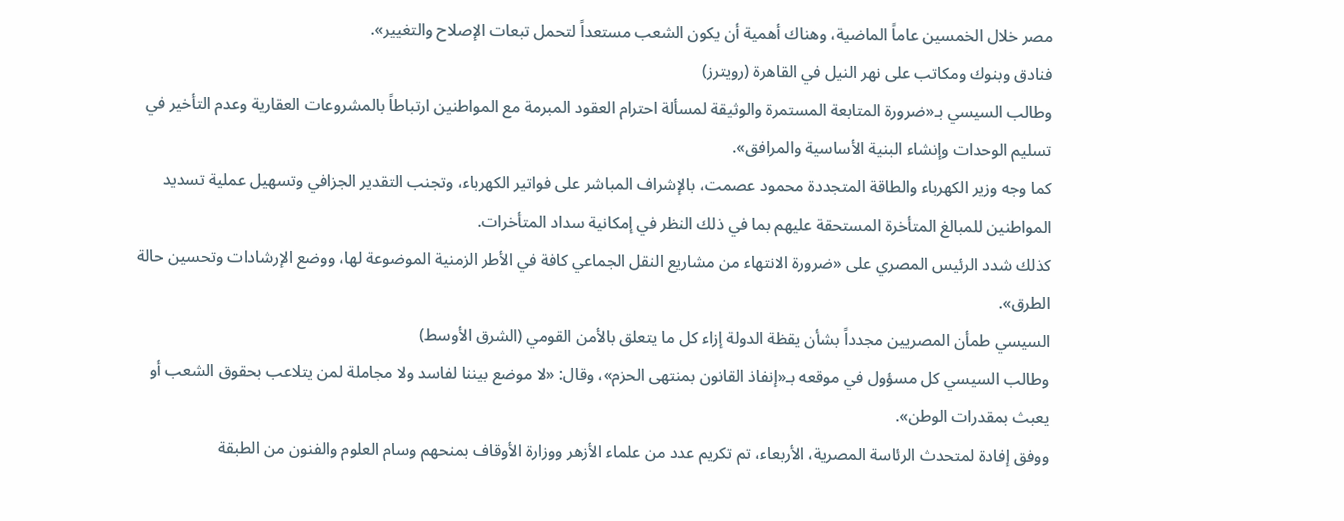مصر خلال الخمسين عاماً الماضية، وهناك أهمية أن يكون الشعب مستعداً لتحمل تبعات الإصلاح والتغيير».
فنادق وبنوك ومكاتب على نهر النيل في القاهرة (رويترز)
وطالب السيسي بـ«ضرورة المتابعة المستمرة والوثيقة لمسألة احترام العقود المبرمة مع المواطنين ارتباطاً بالمشروعات العقارية وعدم التأخير في تسليم الوحدات وإنشاء البنية الأساسية والمرافق».
كما وجه وزير الكهرباء والطاقة المتجددة محمود عصمت، بالإشراف المباشر على فواتير الكهرباء، وتجنب التقدير الجزافي وتسهيل عملية تسديد المواطنين للمبالغ المتأخرة المستحقة عليهم بما في ذلك النظر في إمكانية سداد المتأخرات.
كذلك شدد الرئيس المصري على «ضرورة الانتهاء من مشاريع النقل الجماعي كافة في الأطر الزمنية الموضوعة لها، ووضع الإرشادات وتحسين حالة الطرق».
السيسي طمأن المصريين مجدداً بشأن يقظة الدولة إزاء كل ما يتعلق بالأمن القومي (الشرق الأوسط)
وطالب السيسي كل مسؤول في موقعه بـ«إنفاذ القانون بمنتهى الحزم»، وقال: «لا موضع بيننا لفاسد ولا مجاملة لمن يتلاعب بحقوق الشعب أو يعبث بمقدرات الوطن».
ووفق إفادة لمتحدث الرئاسة المصرية، الأربعاء، تم تكريم عدد من علماء الأزهر ووزارة الأوقاف بمنحهم وسام العلوم والفنون من الطبقة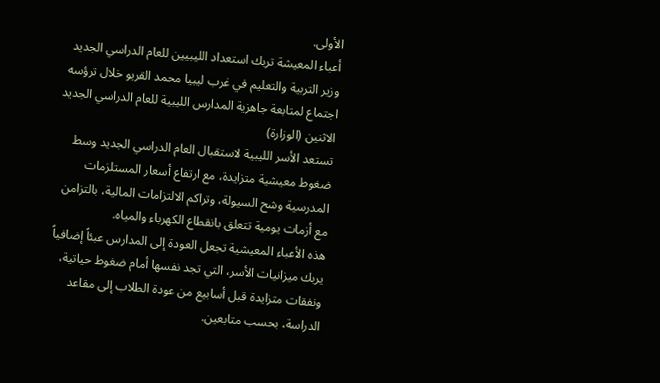الأولى.
أعباء المعيشة تربك استعداد الليبيين للعام الدراسي الجديد
وزير التربية والتعليم في غرب ليبيا محمد القريو خلال ترؤسه اجتماع لمتابعة جاهزية المدارس الليبية للعام الدراسي الجديد الاثنين (الوزارة)
تستعد الأسر الليبية لاستقبال العام الدراسي الجديد وسط ضغوط معيشية متزايدة، مع ارتفاع أسعار المستلزمات المدرسية وشح السيولة، وتراكم الالتزامات المالية، بالتزامن مع أزمات يومية تتعلق بانقطاع الكهرباء والمياه.
هذه الأعباء المعيشية تجعل العودة إلى المدارس عبئاً إضافياً يربك ميزانيات الأسر، التي تجد نفسها أمام ضغوط حياتية، ونفقات متزايدة قبل أسابيع من عودة الطلاب إلى مقاعد الدراسة، بحسب متابعين.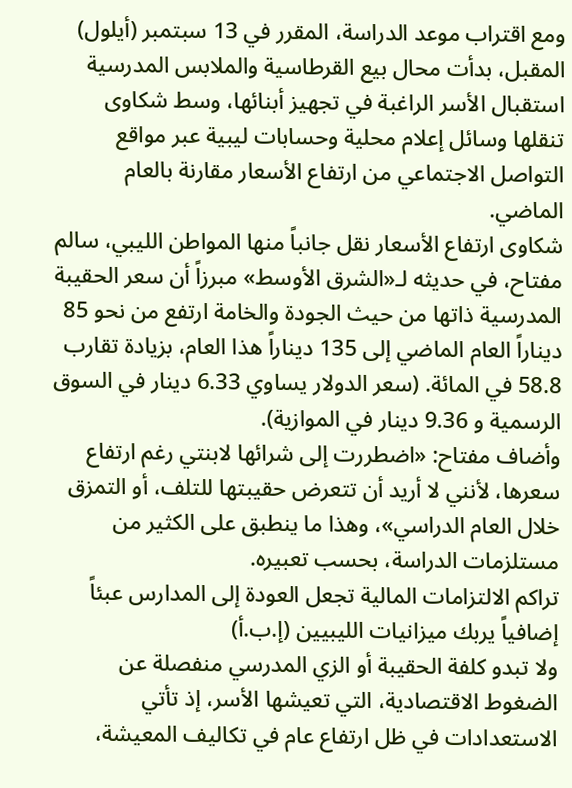ومع اقتراب موعد الدراسة، المقرر في 13 سبتمبر (أيلول) المقبل، بدأت محال بيع القرطاسية والملابس المدرسية استقبال الأسر الراغبة في تجهيز أبنائها، وسط شكاوى تنقلها وسائل إعلام محلية وحسابات ليبية عبر مواقع التواصل الاجتماعي من ارتفاع الأسعار مقارنة بالعام الماضي.
شكاوى ارتفاع الأسعار نقل جانباً منها المواطن الليبي، سالم مفتاح، في حديثه لـ«الشرق الأوسط» مبرزاً أن سعر الحقيبة المدرسية ذاتها من حيث الجودة والخامة ارتفع من نحو 85 ديناراً العام الماضي إلى 135 ديناراً هذا العام، بزيادة تقارب 58.8 في المائة. (سعر الدولار يساوي 6.33 دينار في السوق الرسمية و 9.36 دينار في الموازية).
وأضاف مفتاح: «اضطررت إلى شرائها لابنتي رغم ارتفاع سعرها، لأنني لا أريد أن تتعرض حقيبتها للتلف، أو التمزق خلال العام الدراسي»، وهذا ما ينطبق على الكثير من مستلزمات الدراسة، بحسب تعبيره.
تراكم الالتزامات المالية تجعل العودة إلى المدارس عبئاً إضافياً يربك ميزانيات الليبيين (إ.ب.أ)
ولا تبدو كلفة الحقيبة أو الزي المدرسي منفصلة عن الضغوط الاقتصادية، التي تعيشها الأسر، إذ تأتي الاستعدادات في ظل ارتفاع عام في تكاليف المعيشة،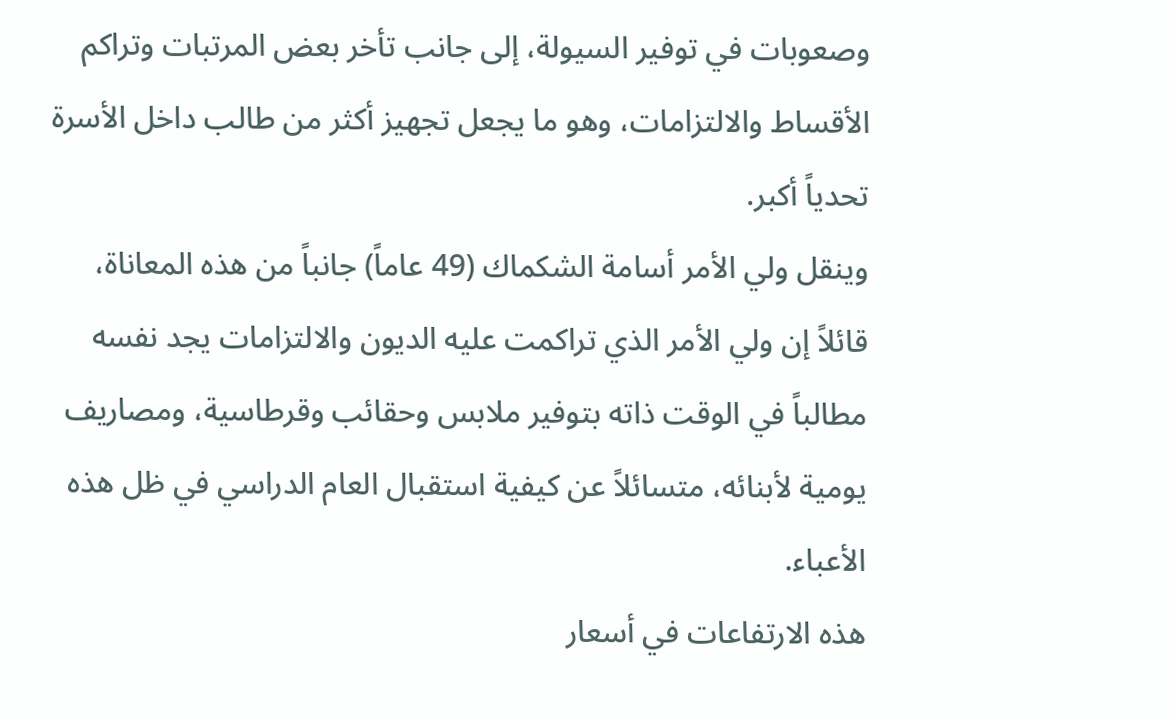وصعوبات في توفير السيولة، إلى جانب تأخر بعض المرتبات وتراكم الأقساط والالتزامات، وهو ما يجعل تجهيز أكثر من طالب داخل الأسرة تحدياً أكبر.
وينقل ولي الأمر أسامة الشكماك (49 عاماً) جانباً من هذه المعاناة، قائلاً إن ولي الأمر الذي تراكمت عليه الديون والالتزامات يجد نفسه مطالباً في الوقت ذاته بتوفير ملابس وحقائب وقرطاسية، ومصاريف يومية لأبنائه، متسائلاً عن كيفية استقبال العام الدراسي في ظل هذه الأعباء.
هذه الارتفاعات في أسعار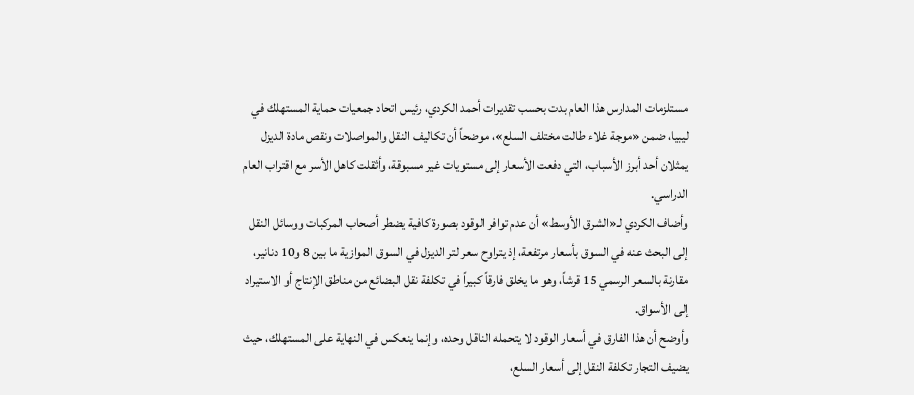مستلزمات المدارس هذا العام بدت بحسب تقديرات أحمد الكردي، رئيس اتحاد جمعيات حماية المستهلك في ليبيا، ضمن «موجة غلاء طالت مختلف السلع»، موضحاً أن تكاليف النقل والمواصلات ونقص مادة الديزل يمثلان أحد أبرز الأسباب، التي دفعت الأسعار إلى مستويات غير مسبوقة، وأثقلت كاهل الأسر مع اقتراب العام الدراسي.
وأضاف الكردي لـ«الشرق الأوسط» أن عدم توافر الوقود بصورة كافية يضطر أصحاب المركبات ووسائل النقل إلى البحث عنه في السوق بأسعار مرتفعة، إذ يتراوح سعر لتر الديزل في السوق الموازية ما بين 8 و10 دنانير، مقارنة بالسعر الرسمي 15 قرشاً، وهو ما يخلق فارقاً كبيراً في تكلفة نقل البضائع من مناطق الإنتاج أو الاستيراد إلى الأسواق.
وأوضح أن هذا الفارق في أسعار الوقود لا يتحمله الناقل وحده، وإنما ينعكس في النهاية على المستهلك، حيث يضيف التجار تكلفة النقل إلى أسعار السلع،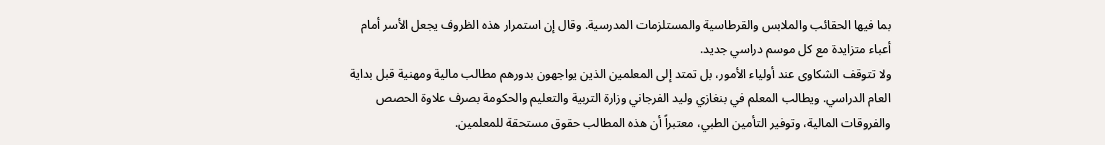بما فيها الحقائب والملابس والقرطاسية والمستلزمات المدرسية. وقال إن استمرار هذه الظروف يجعل الأسر أمام أعباء متزايدة مع كل موسم دراسي جديد.
ولا تتوقف الشكاوى عند أولياء الأمور، بل تمتد إلى المعلمين الذين يواجهون بدورهم مطالب مالية ومهنية قبل بداية العام الدراسي. ويطالب المعلم في بنغازي وليد الفرجاني وزارة التربية والتعليم والحكومة بصرف علاوة الحصص والفروقات المالية، وتوفير التأمين الطبي، معتبراً أن هذه المطالب حقوق مستحقة للمعلمين.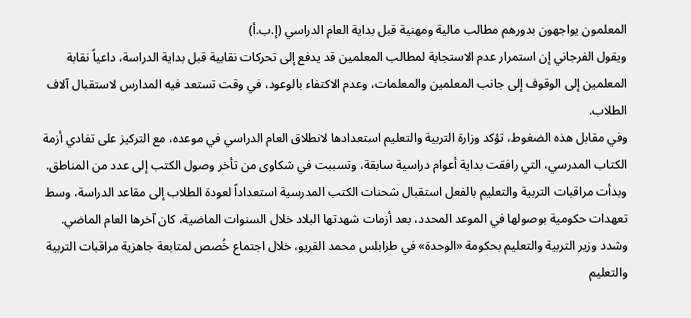المعلمون يواجهون بدورهم مطالب مالية ومهنية قبل بداية العام الدراسي (إ.ب.أ)
ويقول الفرجاني إن استمرار عدم الاستجابة لمطالب المعلمين قد يدفع إلى تحركات نقابية قبل بداية الدراسة، داعياً نقابة المعلمين إلى الوقوف إلى جانب المعلمين والمعلمات، وعدم الاكتفاء بالوعود، في وقت تستعد فيه المدارس لاستقبال آلاف الطلاب.
وفي مقابل هذه الضغوط، تؤكد وزارة التربية والتعليم استعدادها لانطلاق العام الدراسي في موعده، مع التركيز على تفادي أزمة الكتاب المدرسي، التي رافقت بداية أعوام دراسية سابقة، وتسببت في شكاوى من تأخر وصول الكتب إلى عدد من المناطق.
وبدأت مراقبات التربية والتعليم بالفعل استقبال شحنات الكتب المدرسية استعداداً لعودة الطلاب إلى مقاعد الدراسة، وسط تعهدات حكومية بوصولها في الموعد المحدد، بعد أزمات شهدتها البلاد خلال السنوات الماضية، كان آخرها العام الماضي.
وشدد وزير التربية والتعليم بحكومة «الوحدة» في طرابلس محمد القريو، خلال اجتماع خُصص لمتابعة جاهزية مراقبات التربية والتعليم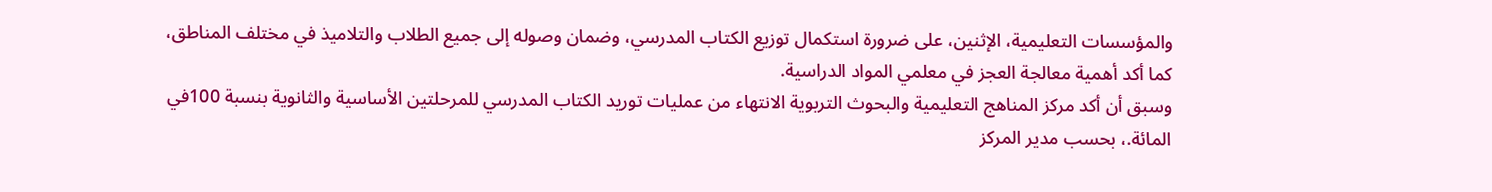والمؤسسات التعليمية، الإثنين، على ضرورة استكمال توزيع الكتاب المدرسي، وضمان وصوله إلى جميع الطلاب والتلاميذ في مختلف المناطق، كما أكد أهمية معالجة العجز في معلمي المواد الدراسية.
وسبق أن أكد مركز المناهج التعليمية والبحوث التربوية الانتهاء من عمليات توريد الكتاب المدرسي للمرحلتين الأساسية والثانوية بنسبة 100في المائة.، بحسب مدير المركز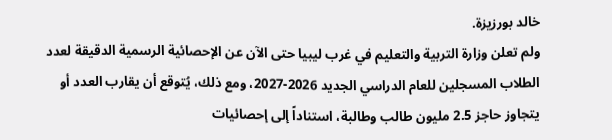خالد بورزيزة.
ولم تعلن وزارة التربية والتعليم في غرب ليبيا حتى الآن عن الإحصائية الرسمية الدقيقة لعدد الطلاب المسجلين للعام الدراسي الجديد 2026-2027، ومع ذلك، يُتوقع أن يقارب العدد أو يتجاوز حاجز 2.5 مليون طالب وطالبة، استناداً إلى إحصائيات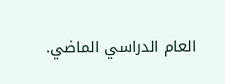العام الدراسي الماضي.